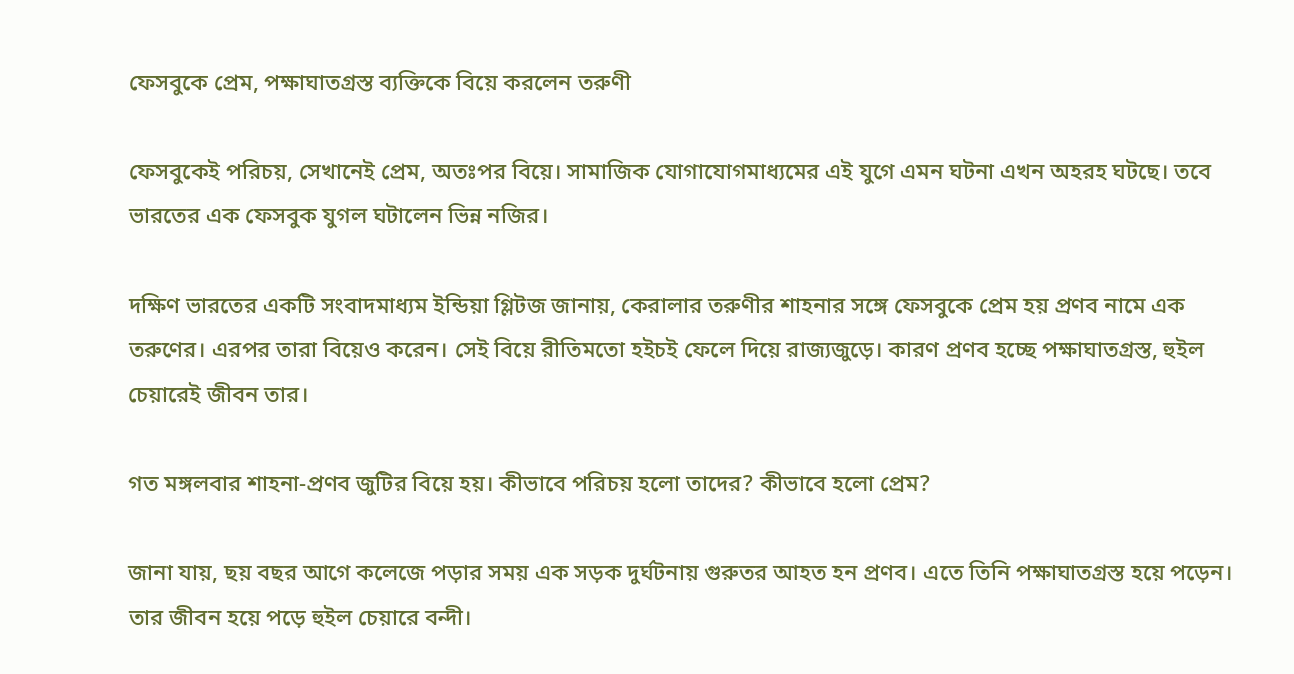ফেসবুকে প্রেম, পক্ষাঘাতগ্রস্ত ব্যক্তিকে বিয়ে করলেন তরুণী

ফেসবুকেই পরিচয়, সেখানেই প্রেম, অতঃপর বিয়ে। সামাজিক যোগাযোগমাধ্যমের এই যুগে এমন ঘটনা এখন অহরহ ঘটছে। তবে ভারতের এক ফেসবুক যুগল ঘটালেন ভিন্ন নজির।

দক্ষিণ ভারতের একটি সংবাদমাধ্যম ইন্ডিয়া গ্লিটজ জানায়, কেরালার তরুণীর শাহনার সঙ্গে ফেসবুকে প্রেম হয় প্রণব নামে এক তরুণের। এরপর তারা বিয়েও করেন। সেই বিয়ে রীতিমতো হইচই ফেলে দিয়ে রাজ্যজুড়ে। কারণ প্রণব হচ্ছে পক্ষাঘাতগ্রস্ত, হুইল চেয়ারেই জীবন তার।

গত মঙ্গলবার শাহনা-প্রণব জুটির বিয়ে হয়। কীভাবে পরিচয় হলো তাদের? কীভাবে হলো প্রেম?

জানা যায়, ছয় বছর আগে কলেজে পড়ার সময় এক সড়ক দুর্ঘটনায় গুরুতর আহত হন প্রণব। এতে তিনি পক্ষাঘাতগ্রস্ত হয়ে পড়েন। তার জীবন হয়ে পড়ে হুইল চেয়ারে বন্দী।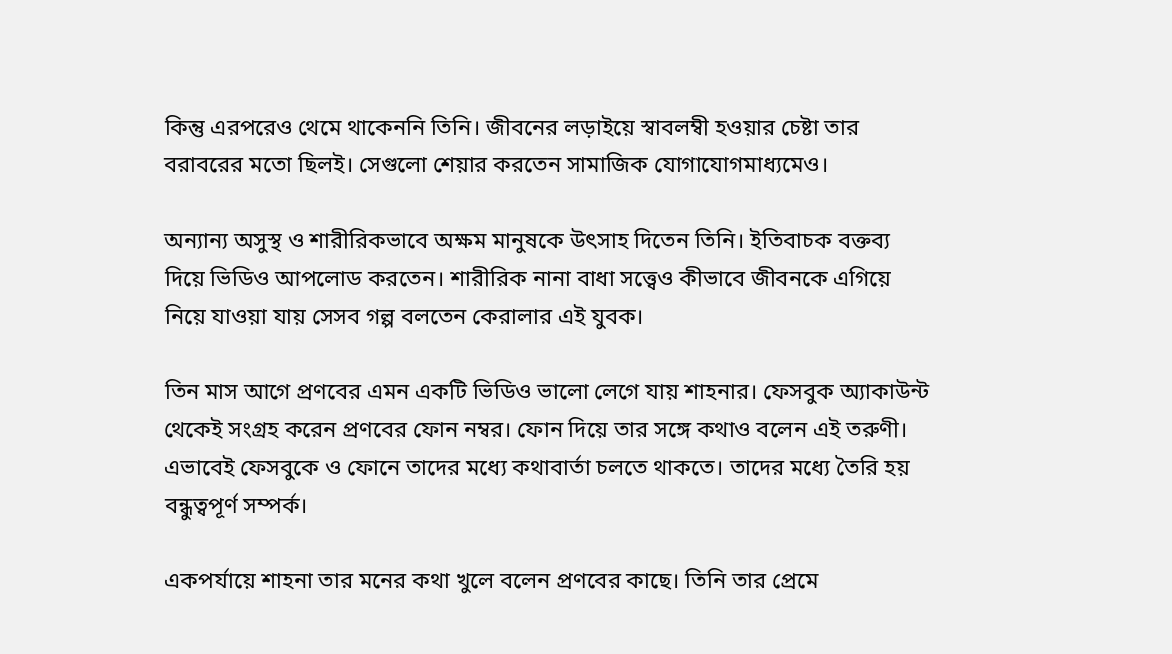কিন্তু এরপরেও থেমে থাকেননি তিনি। জীবনের লড়াইয়ে স্বাবলম্বী হওয়ার চেষ্টা তার বরাবরের মতো ছিলই। সেগুলো শেয়ার করতেন সামাজিক যোগাযোগমাধ্যমেও।

অন্যান্য অসুস্থ ও শারীরিকভাবে অক্ষম মানুষকে উৎসাহ দিতেন তিনি। ইতিবাচক বক্তব্য দিয়ে ভিডিও আপলোড করতেন। শারীরিক নানা বাধা সত্ত্বেও কীভাবে জীবনকে এগিয়ে নিয়ে যাওয়া যায় সেসব গল্প বলতেন কেরালার এই যুবক।

তিন মাস আগে প্রণবের এমন একটি ভিডিও ভালো লেগে যায় শাহনার। ফেসবুক অ্যাকাউন্ট থেকেই সংগ্রহ করেন প্রণবের ফোন নম্বর। ফোন দিয়ে তার সঙ্গে কথাও বলেন এই তরুণী। এভাবেই ফেসবুকে ও ফোনে তাদের মধ্যে কথাবার্তা চলতে থাকতে। তাদের মধ্যে তৈরি হয় বন্ধুত্বপূর্ণ সম্পর্ক।

একপর্যায়ে শাহনা তার মনের কথা খুলে বলেন প্রণবের কাছে। তিনি তার প্রেমে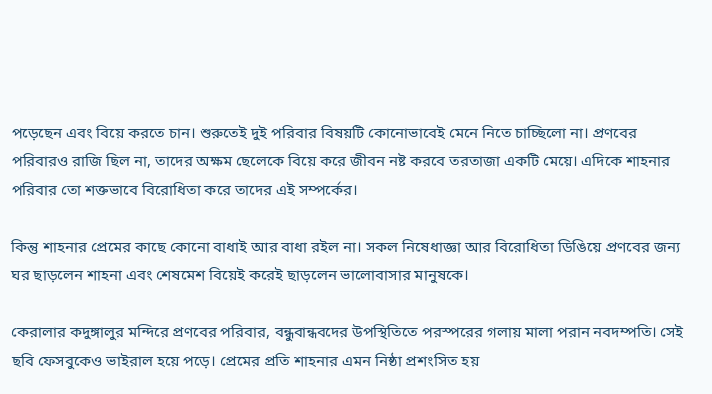পড়েছেন এবং বিয়ে করতে চান। শুরুতেই দুই পরিবার বিষয়টি কোনোভাবেই মেনে নিতে চাচ্ছিলো না। প্রণবের পরিবারও রাজি ছিল না, তাদের অক্ষম ছেলেকে বিয়ে করে জীবন নষ্ট করবে তরতাজা একটি মেয়ে। এদিকে শাহনার পরিবার তো শক্তভাবে বিরোধিতা করে তাদের এই সম্পর্কের।

কিন্তু শাহনার প্রেমের কাছে কোনো বাধাই আর বাধা রইল না। সকল নিষেধাজ্ঞা আর বিরোধিতা ডিঙিয়ে প্রণবের জন্য ঘর ছাড়লেন শাহনা এবং শেষমেশ বিয়েই করেই ছাড়লেন ভালোবাসার মানুষকে।

কেরালার কদুঙ্গালুর মন্দিরে প্রণবের পরিবার, বন্ধুবান্ধবদের উপস্থিতিতে পরস্পরের গলায় মালা পরান নবদম্পতি। সেই ছবি ফেসবুকেও ভাইরাল হয়ে পড়ে। প্রেমের প্রতি শাহনার এমন নিষ্ঠা প্রশংসিত হয়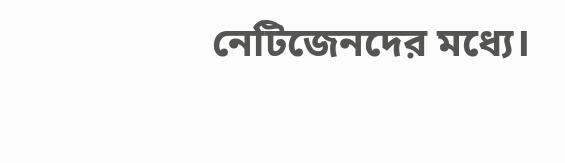নেটিজেনদের মধ্যে।